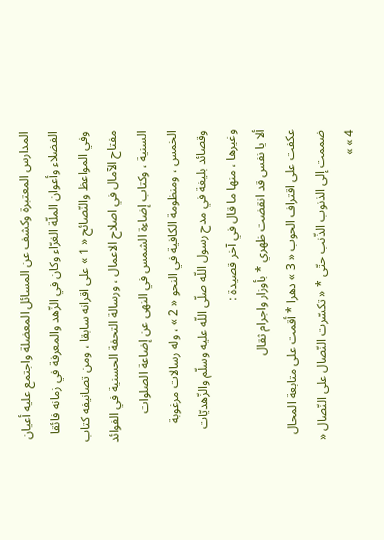المدارس المعتبرة وكشف عن المسائل المعضلة واجتمع عليه أعيان الفضلاء وأعوان الملّة الغرّاء وكان في الزّهد والمعرفة في زمانه فائقا وفي المواعظ والنّصائح « 1 » على اقرانه سابقا ، ومن تصانيفه كتاب مفتاح الآمال في اصلاح الاعمال ، ورسالة التحفة الحسنية في الفوائد السنية ، وكتاب إضاءة الشمس في النهى عن إضاعة الصلوات الخمس ، ومنظومة الكافية في النحو « 2 » ، وله رسالات مرغوبة وقصائد بليغة في مدح رسول اللّه صلّى اللّه عليه وسلّم والزّهديّات وغيرها ، منها ما قال في آخر قصيدة :
ألا يا نفس قد انقضت ظهري * بأوزار واجرام ثقال
عكفت على اقتراف الحوب « 3 » دهرا * أقمت على متابعة المحال
ضممت إلى الذنوب الذّنب حتّى * « تكسّرت النّصال على النّصال « 4 » »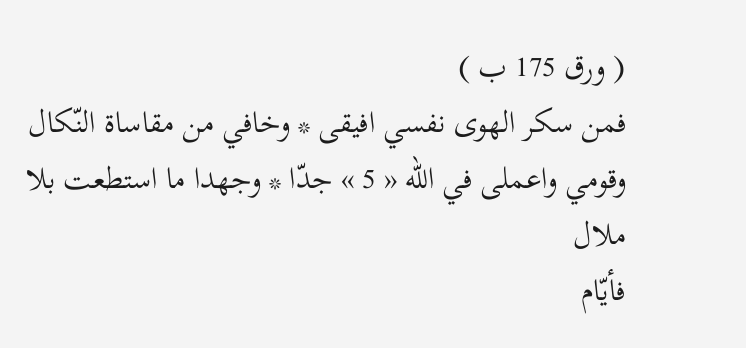( ورق 175 ب )
فمن سكر الهوى نفسي افيقى * وخافي من مقاساة النّكال
وقومي واعملى في اللّه « 5 » جدّا * وجهدا ما استطعت بلا ملال
فأيّام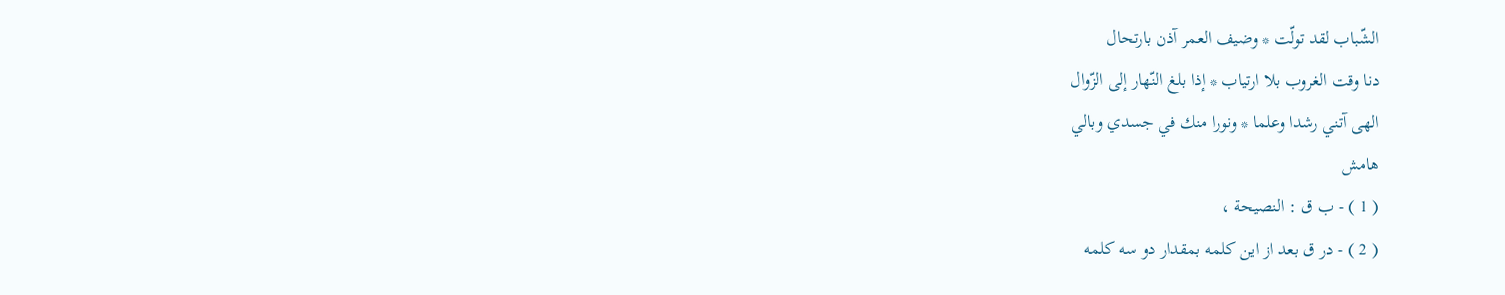الشّباب لقد تولّت * وضيف العمر آذن بارتحال
دنا وقت الغروب بلا ارتياب * إذا بلغ النّهار إلى الزّوال
الهى آتني رشدا وعلما * ونورا منك في جسدي وبالي
هامش
( 1 ) - ب ق : النصيحة ،
( 2 ) - در ق بعد از اين كلمه بمقدار دو سه كلمه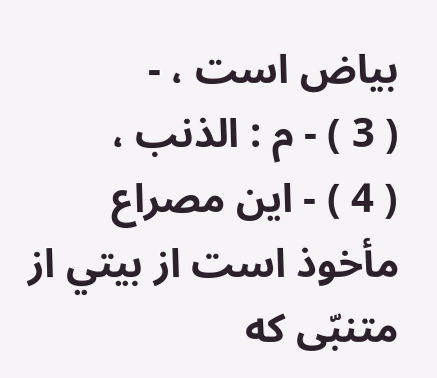بياض است ، -
( 3 ) - م : الذنب ،
( 4 ) - اين مصراع مأخوذ است از بيتي از متنبّى كه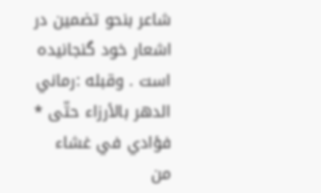شاعر بنحو تضمين در اشعار خود گنجانيده است . وقبله :رماني الدهر بالأرزاء حتّى * فؤادي في غشاء من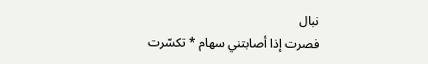نبال
فصرت إذا أصابتني سهام * تكسّرت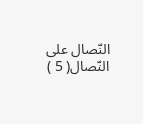النّصال على النّصال( 5 )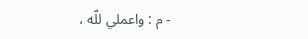- م : واعملي للّه ،